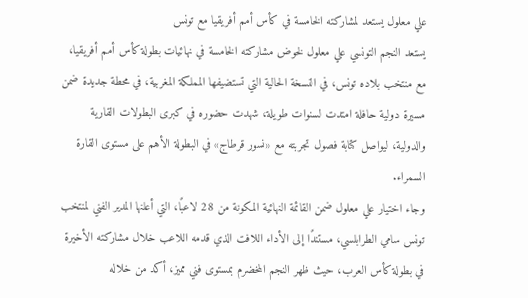علي معلول يستعد لمشاركته الخامسة في كأس أمم أفريقيا مع تونس
يستعد النجم التونسي علي معلول لخوض مشاركته الخامسة في نهائيات بطولة كأس أمم أفريقيا، مع منتخب بلاده تونس، في النسخة الحالية التي تستضيفها المملكة المغربية، في محطة جديدة ضمن مسيرة دولية حافلة امتدت لسنوات طويلة، شهدت حضوره في كبرى البطولات القارية والدولية، ليواصل كتابة فصول تجربته مع «نسور قرطاج» في البطولة الأهم على مستوى القارة السمراء.
وجاء اختيار علي معلول ضمن القائمة النهائية المكونة من 28 لاعبًا، التي أعلنها المدير الفني لمنتخب تونس سامي الطرابلسي، مستندًا إلى الأداء اللافت الذي قدمه اللاعب خلال مشاركته الأخيرة في بطولة كأس العرب، حيث ظهر النجم المخضرم بمستوى فني مميز، أكد من خلاله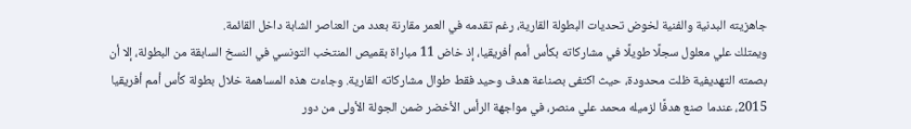جاهزيته البدنية والفنية لخوض تحديات البطولة القارية، رغم تقدمه في العمر مقارنة بعدد من العناصر الشابة داخل القائمة.
ويمتلك علي معلول سجلًا طويلًا في مشاركاته بكأس أمم أفريقيا، إذ خاض 11 مباراة بقميص المنتخب التونسي في النسخ السابقة من البطولة، إلا أن بصمته التهديفية ظلت محدودة، حيث اكتفى بصناعة هدف وحيد فقط طوال مشاركاته القارية. وجاءت هذه المساهمة خلال بطولة كأس أمم أفريقيا 2015، عندما صنع هدفًا لزميله محمد علي منصر، في مواجهة الرأس الأخضر ضمن الجولة الأولى من دور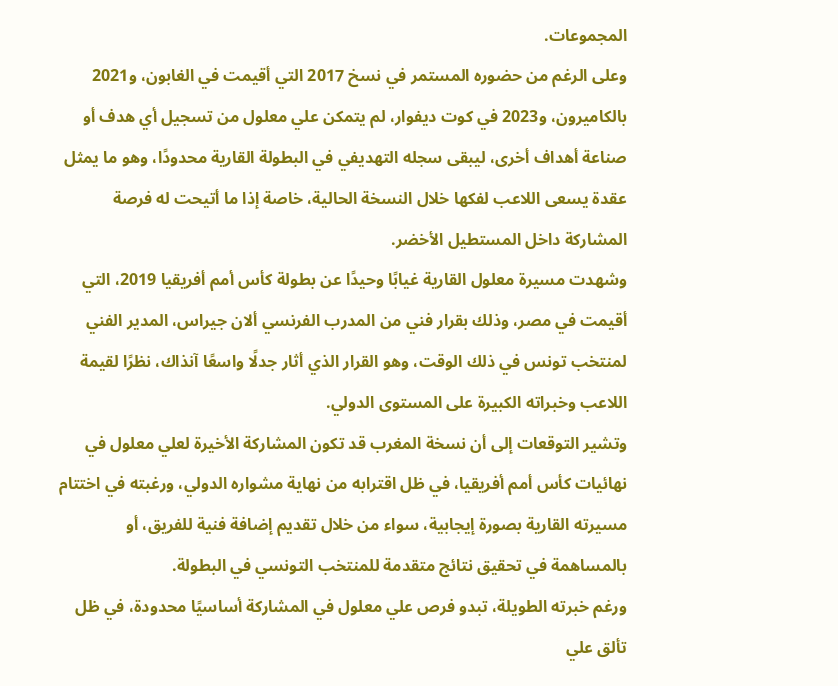المجموعات.
وعلى الرغم من حضوره المستمر في نسخ 2017 التي أقيمت في الغابون، و2021 بالكاميرون، و2023 في كوت ديفوار، لم يتمكن علي معلول من تسجيل أي هدف أو صناعة أهداف أخرى، ليبقى سجله التهديفي في البطولة القارية محدودًا، وهو ما يمثل عقدة يسعى اللاعب لفكها خلال النسخة الحالية، خاصة إذا ما أتيحت له فرصة المشاركة داخل المستطيل الأخضر.
وشهدت مسيرة معلول القارية غيابًا وحيدًا عن بطولة كأس أمم أفريقيا 2019، التي أقيمت في مصر، وذلك بقرار فني من المدرب الفرنسي ألان جيراس، المدير الفني لمنتخب تونس في ذلك الوقت، وهو القرار الذي أثار جدلًا واسعًا آنذاك، نظرًا لقيمة اللاعب وخبراته الكبيرة على المستوى الدولي.
وتشير التوقعات إلى أن نسخة المغرب قد تكون المشاركة الأخيرة لعلي معلول في نهائيات كأس أمم أفريقيا، في ظل اقترابه من نهاية مشواره الدولي، ورغبته في اختتام مسيرته القارية بصورة إيجابية، سواء من خلال تقديم إضافة فنية للفريق، أو بالمساهمة في تحقيق نتائج متقدمة للمنتخب التونسي في البطولة.
ورغم خبرته الطويلة، تبدو فرص علي معلول في المشاركة أساسيًا محدودة، في ظل تألق علي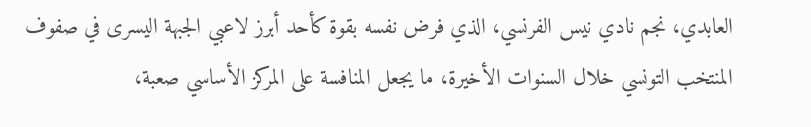العابدي، نجم نادي نيس الفرنسي، الذي فرض نفسه بقوة كأحد أبرز لاعبي الجبهة اليسرى في صفوف المنتخب التونسي خلال السنوات الأخيرة، ما يجعل المنافسة على المركز الأساسي صعبة،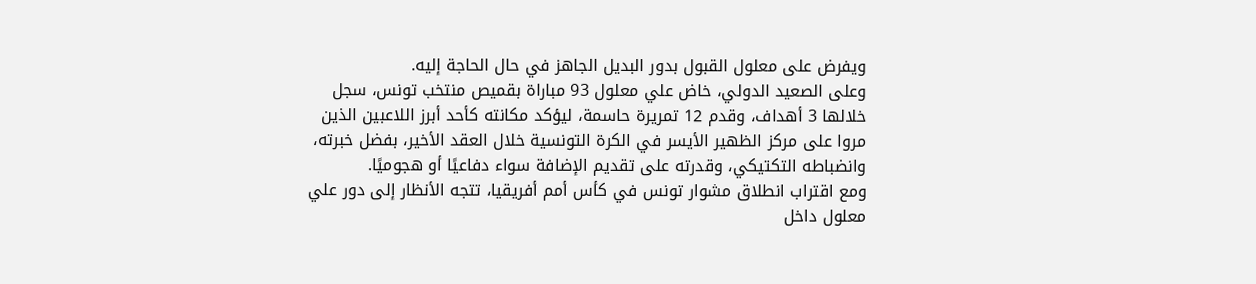ويفرض على معلول القبول بدور البديل الجاهز في حال الحاجة إليه.
وعلى الصعيد الدولي، خاض علي معلول 93 مباراة بقميص منتخب تونس، سجل خلالها 3 أهداف، وقدم 12 تمريرة حاسمة، ليؤكد مكانته كأحد أبرز اللاعبين الذين مروا على مركز الظهير الأيسر في الكرة التونسية خلال العقد الأخير، بفضل خبرته، وانضباطه التكتيكي، وقدرته على تقديم الإضافة سواء دفاعيًا أو هجوميًا.
ومع اقتراب انطلاق مشوار تونس في كأس أمم أفريقيا، تتجه الأنظار إلى دور علي معلول داخل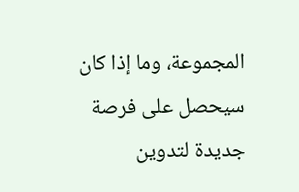المجموعة، وما إذا كان سيحصل على فرصة جديدة لتدوين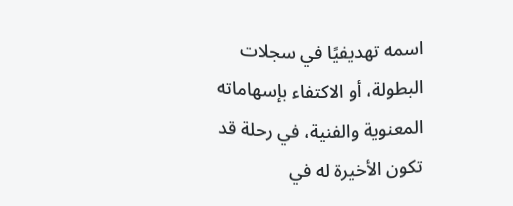اسمه تهديفيًا في سجلات البطولة، أو الاكتفاء بإسهاماته المعنوية والفنية، في رحلة قد تكون الأخيرة له في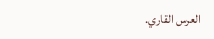العرس القاري.